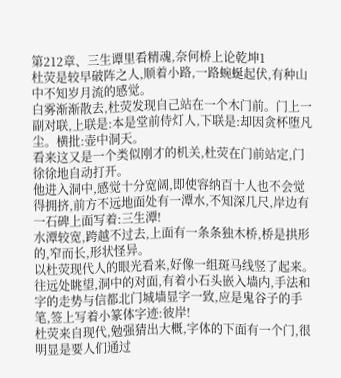第212章、三生谭里看精魂,奈何桥上论乾坤1
杜荧是较早破阵之人,顺着小路,一路蜿蜒起伏,有种山中不知岁月流的感觉。
白雾渐渐散去,杜荧发现自己站在一个木门前。门上一副对联,上联是:本是堂前侍灯人,下联是:却因贪杯堕凡尘。横批:壶中洞天。
看来这又是一个类似刚才的机关,杜荧在门前站定,门徐徐地自动打开。
他进入洞中,感觉十分宽阔,即使容纳百十人也不会觉得拥挤,前方不远地面处有一潭水,不知深几尺,岸边有一石碑上面写着:三生潭!
水潭较宽,跨越不过去,上面有一条条独木桥,桥是拱形的,窄而长,形状怪异。
以杜荧现代人的眼光看来,好像一组斑马线竖了起来。
往远处眺望,洞中的对面,有着小石头嵌入墙内,手法和字的走势与信都北门城墙显字一致,应是鬼谷子的手笔,签上写着小篆体字迹:彼岸!
杜荧来自现代,勉强猜出大概,字体的下面有一个门,很明显是要人们通过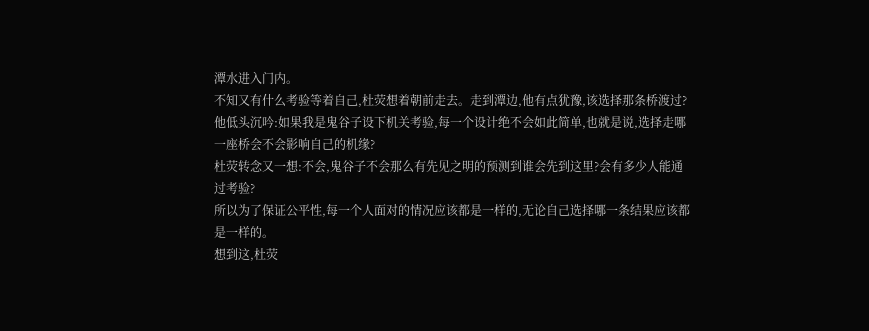潭水进入门内。
不知又有什么考验等着自己,杜荧想着朝前走去。走到潭边,他有点犹豫,该选择那条桥渡过?
他低头沉吟:如果我是鬼谷子设下机关考验,每一个设计绝不会如此简单,也就是说,选择走哪一座桥会不会影响自己的机缘?
杜荧转念又一想:不会,鬼谷子不会那么有先见之明的预测到谁会先到这里?会有多少人能通过考验?
所以为了保证公平性,每一个人面对的情况应该都是一样的,无论自己选择哪一条结果应该都是一样的。
想到这,杜荧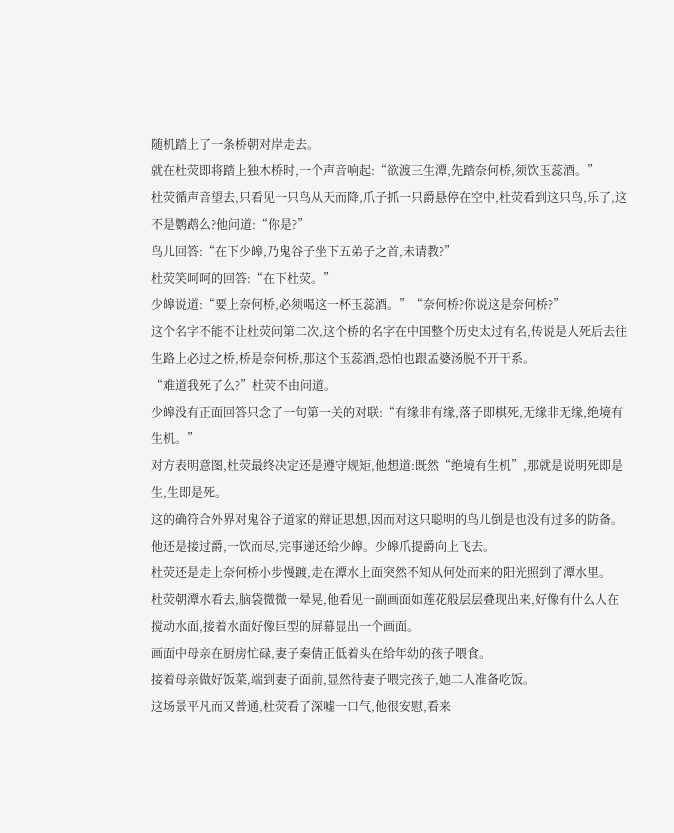随机踏上了一条桥朝对岸走去。
就在杜荧即将踏上独木桥时,一个声音响起:“欲渡三生潭,先踏奈何桥,须饮玉蕊酒。”
杜荧循声音望去,只看见一只鸟从天而降,爪子抓一只爵悬停在空中,杜荧看到这只鸟,乐了,这不是鹦鹉么?他问道:“你是?”
鸟儿回答:“在下少皞,乃鬼谷子坐下五弟子之首,未请教?”
杜荧笑呵呵的回答:“在下杜荧。”
少皞说道:“要上奈何桥,必须喝这一杯玉蕊酒。”“奈何桥?你说这是奈何桥?”
这个名字不能不让杜荧问第二次,这个桥的名字在中国整个历史太过有名,传说是人死后去往生路上必过之桥,桥是奈何桥,那这个玉蕊酒,恐怕也跟孟婆汤脱不开干系。
“难道我死了么?”杜荧不由问道。
少皞没有正面回答只念了一句第一关的对联:“有缘非有缘,落子即棋死,无缘非无缘,绝境有生机。”
对方表明意图,杜荧最终决定还是遵守规矩,他想道:既然“绝境有生机”,那就是说明死即是生,生即是死。
这的确符合外界对鬼谷子道家的辩证思想,因而对这只聪明的鸟儿倒是也没有过多的防备。
他还是接过爵,一饮而尽,完事递还给少皞。少皞爪提爵向上飞去。
杜荧还是走上奈何桥小步慢踱,走在潭水上面突然不知从何处而来的阳光照到了潭水里。
杜荧朝潭水看去,脑袋微微一晕晃,他看见一副画面如莲花般层层叠现出来,好像有什么人在搅动水面,接着水面好像巨型的屏幕显出一个画面。
画面中母亲在厨房忙碌,妻子秦倩正低着头在给年幼的孩子喂食。
接着母亲做好饭菜,端到妻子面前,显然待妻子喂完孩子,她二人准备吃饭。
这场景平凡而又普通,杜荧看了深嘘一口气,他很安慰,看来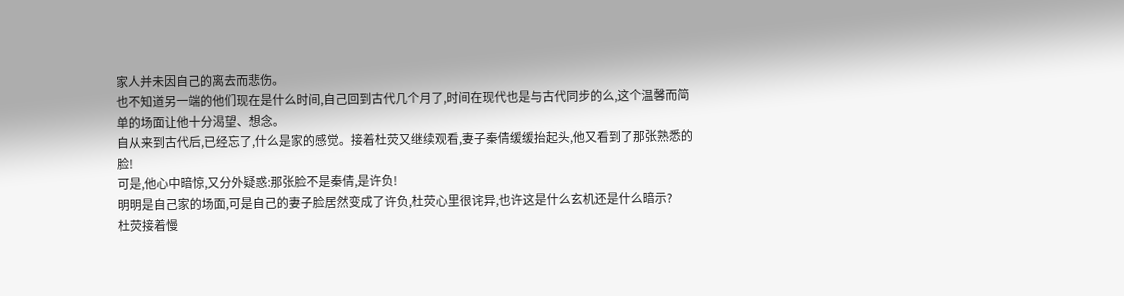家人并未因自己的离去而悲伤。
也不知道另一端的他们现在是什么时间,自己回到古代几个月了,时间在现代也是与古代同步的么,这个温馨而简单的场面让他十分渴望、想念。
自从来到古代后,已经忘了,什么是家的感觉。接着杜荧又继续观看,妻子秦倩缓缓抬起头,他又看到了那张熟悉的脸!
可是,他心中暗惊,又分外疑惑:那张脸不是秦倩,是许负!
明明是自己家的场面,可是自己的妻子脸居然变成了许负,杜荧心里很诧异,也许这是什么玄机还是什么暗示?
杜荧接着慢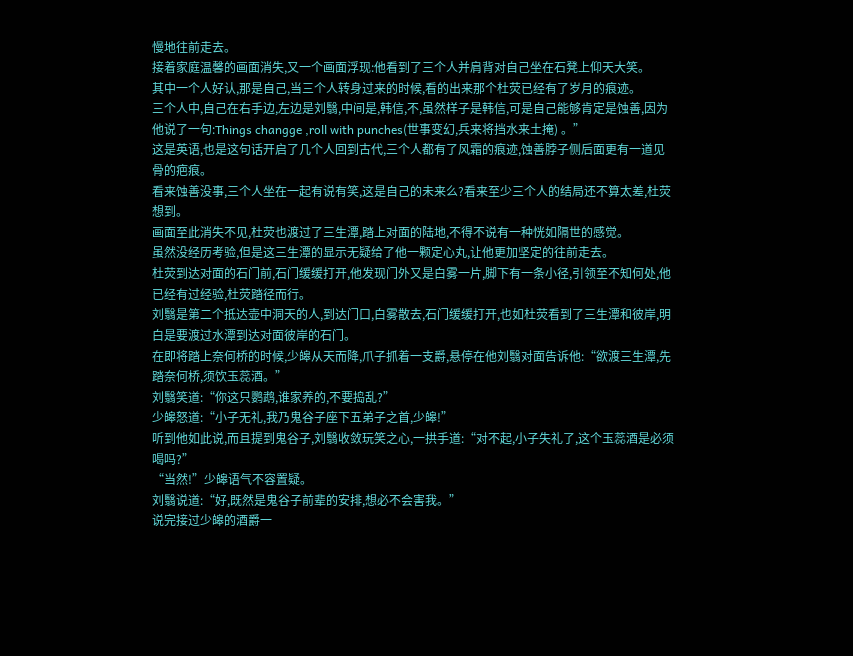慢地往前走去。
接着家庭温馨的画面消失,又一个画面浮现:他看到了三个人并肩背对自己坐在石凳上仰天大笑。
其中一个人好认,那是自己,当三个人转身过来的时候,看的出来那个杜荧已经有了岁月的痕迹。
三个人中,自己在右手边,左边是刘翳,中间是,韩信,不,虽然样子是韩信,可是自己能够肯定是蚀善,因为他说了一句:Things changge ,roll with punches(世事变幻,兵来将挡水来土掩) 。”
这是英语,也是这句话开启了几个人回到古代,三个人都有了风霜的痕迹,蚀善脖子侧后面更有一道见骨的疤痕。
看来蚀善没事,三个人坐在一起有说有笑,这是自己的未来么?看来至少三个人的结局还不算太差,杜荧想到。
画面至此消失不见,杜荧也渡过了三生潭,踏上对面的陆地,不得不说有一种恍如隔世的感觉。
虽然没经历考验,但是这三生潭的显示无疑给了他一颗定心丸,让他更加坚定的往前走去。
杜荧到达对面的石门前,石门缓缓打开,他发现门外又是白雾一片,脚下有一条小径,引领至不知何处,他已经有过经验,杜荧踏径而行。
刘翳是第二个抵达壶中洞天的人,到达门口,白雾散去,石门缓缓打开,也如杜荧看到了三生潭和彼岸,明白是要渡过水潭到达对面彼岸的石门。
在即将踏上奈何桥的时候,少皞从天而降,爪子抓着一支爵,悬停在他刘翳对面告诉他:“欲渡三生潭,先踏奈何桥,须饮玉蕊酒。”
刘翳笑道:“你这只鹦鹉,谁家养的,不要捣乱?”
少皞怒道:“小子无礼,我乃鬼谷子座下五弟子之首,少皞!”
听到他如此说,而且提到鬼谷子,刘翳收敛玩笑之心,一拱手道:“对不起,小子失礼了,这个玉蕊酒是必须喝吗?”
“当然!”少皞语气不容置疑。
刘翳说道:“好,既然是鬼谷子前辈的安排,想必不会害我。”
说完接过少皞的酒爵一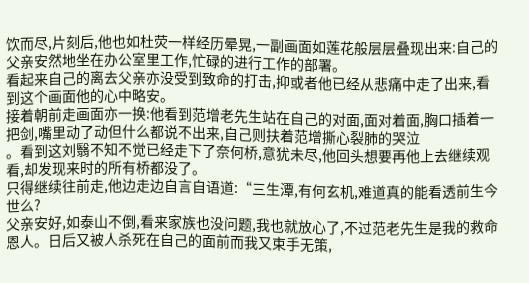饮而尽,片刻后,他也如杜荧一样经历晕晃,一副画面如莲花般层层叠现出来:自己的父亲安然地坐在办公室里工作,忙碌的进行工作的部署。
看起来自己的离去父亲亦没受到致命的打击,抑或者他已经从悲痛中走了出来,看到这个画面他的心中略安。
接着朝前走画面亦一换:他看到范增老先生站在自己的对面,面对着面,胸口插着一把剑,嘴里动了动但什么都说不出来,自己则扶着范增撕心裂肺的哭泣
。看到这刘翳不知不觉已经走下了奈何桥,意犹未尽,他回头想要再他上去继续观看,却发现来时的所有桥都没了。
只得继续往前走,他边走边自言自语道:“三生潭,有何玄机,难道真的能看透前生今世么?
父亲安好,如泰山不倒,看来家族也没问题,我也就放心了,不过范老先生是我的救命恩人。日后又被人杀死在自己的面前而我又束手无策,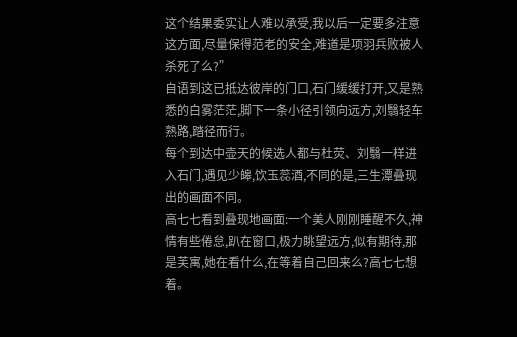这个结果委实让人难以承受,我以后一定要多注意这方面,尽量保得范老的安全,难道是项羽兵败被人杀死了么?”
自语到这已抵达彼岸的门口,石门缓缓打开,又是熟悉的白雾茫茫,脚下一条小径引领向远方,刘翳轻车熟路,踏径而行。
每个到达中壶天的候选人都与杜荧、刘翳一样进入石门,遇见少皞,饮玉蕊酒,不同的是,三生潭叠现出的画面不同。
高七七看到叠现地画面:一个美人刚刚睡醒不久,神情有些倦怠,趴在窗口,极力眺望远方,似有期待,那是芙寓,她在看什么,在等着自己回来么?高七七想着。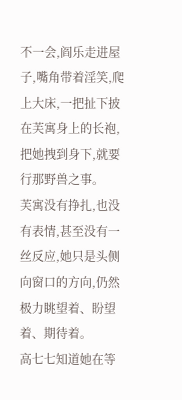不一会,阎乐走进屋子,嘴角带着淫笑,爬上大床,一把扯下披在芙寓身上的长袍,把她拽到身下,就要行那野兽之事。
芙寓没有挣扎,也没有表情,甚至没有一丝反应,她只是头侧向窗口的方向,仍然极力眺望着、盼望着、期待着。
高七七知道她在等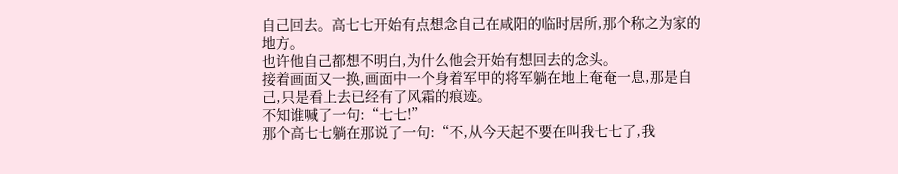自己回去。高七七开始有点想念自己在咸阳的临时居所,那个称之为家的地方。
也许他自己都想不明白,为什么他会开始有想回去的念头。
接着画面又一换,画面中一个身着军甲的将军躺在地上奄奄一息,那是自己,只是看上去已经有了风霜的痕迹。
不知谁喊了一句:“七七!”
那个高七七躺在那说了一句:“不,从今天起不要在叫我七七了,我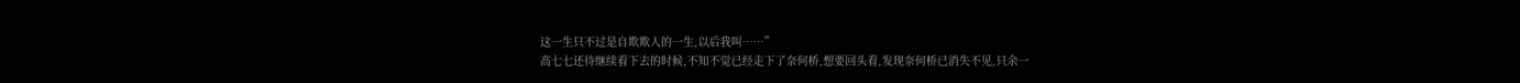这一生只不过是自欺欺人的一生,以后我叫……”
高七七还待继续看下去的时候,不知不觉已经走下了奈何桥,想要回头看,发现奈何桥已消失不见,只余一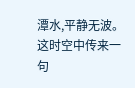潭水,平静无波。
这时空中传来一句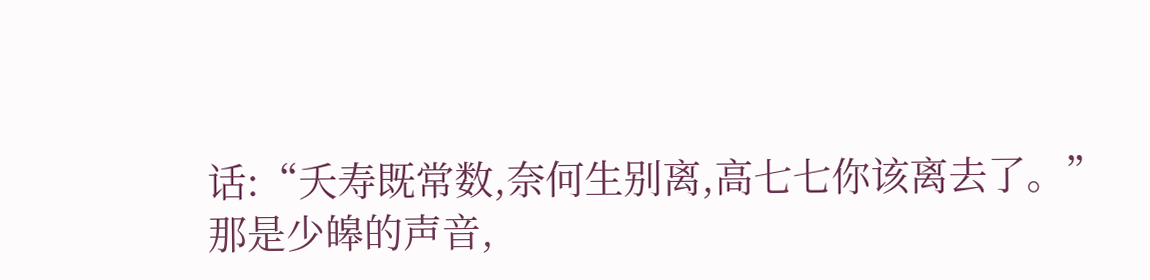话:“夭寿既常数,奈何生别离,高七七你该离去了。”
那是少皞的声音,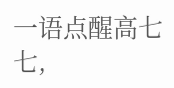一语点醒高七七,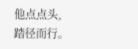他点点头,踏径而行。